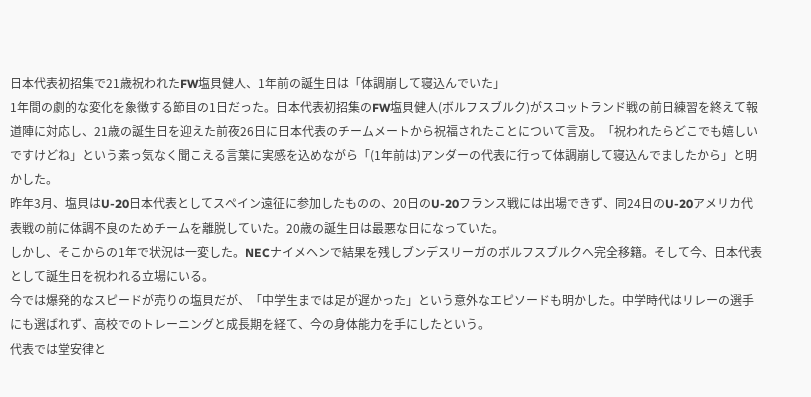日本代表初招集で21歳祝われたFW塩貝健人、1年前の誕生日は「体調崩して寝込んでいた」
1年間の劇的な変化を象徴する節目の1日だった。日本代表初招集のFW塩貝健人(ボルフスブルク)がスコットランド戦の前日練習を終えて報道陣に対応し、21歳の誕生日を迎えた前夜26日に日本代表のチームメートから祝福されたことについて言及。「祝われたらどこでも嬉しいですけどね」という素っ気なく聞こえる言葉に実感を込めながら「(1年前は)アンダーの代表に行って体調崩して寝込んでましたから」と明かした。
昨年3月、塩貝はU-20日本代表としてスペイン遠征に参加したものの、20日のU-20フランス戦には出場できず、同24日のU-20アメリカ代表戦の前に体調不良のためチームを離脱していた。20歳の誕生日は最悪な日になっていた。
しかし、そこからの1年で状況は一変した。NECナイメヘンで結果を残しブンデスリーガのボルフスブルクへ完全移籍。そして今、日本代表として誕生日を祝われる立場にいる。
今では爆発的なスピードが売りの塩貝だが、「中学生までは足が遅かった」という意外なエピソードも明かした。中学時代はリレーの選手にも選ばれず、高校でのトレーニングと成長期を経て、今の身体能力を手にしたという。
代表では堂安律と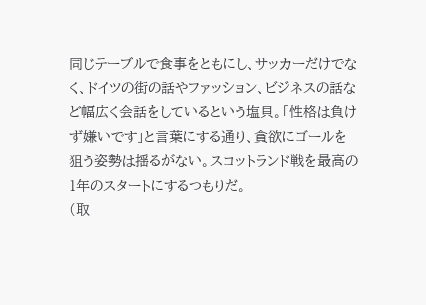同じテーブルで食事をともにし、サッカーだけでなく、ドイツの街の話やファッション、ビジネスの話など幅広く会話をしているという塩貝。「性格は負けず嫌いです」と言葉にする通り、貪欲にゴールを狙う姿勢は揺るがない。スコットランド戦を最高の1年のスタートにするつもりだ。
(取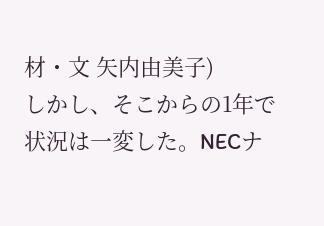材・文 矢内由美子)
しかし、そこからの1年で状況は一変した。NECナ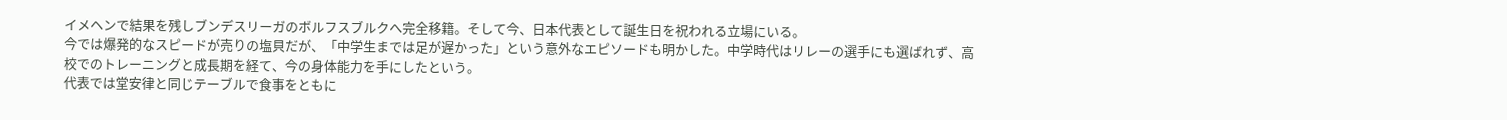イメヘンで結果を残しブンデスリーガのボルフスブルクへ完全移籍。そして今、日本代表として誕生日を祝われる立場にいる。
今では爆発的なスピードが売りの塩貝だが、「中学生までは足が遅かった」という意外なエピソードも明かした。中学時代はリレーの選手にも選ばれず、高校でのトレーニングと成長期を経て、今の身体能力を手にしたという。
代表では堂安律と同じテーブルで食事をともに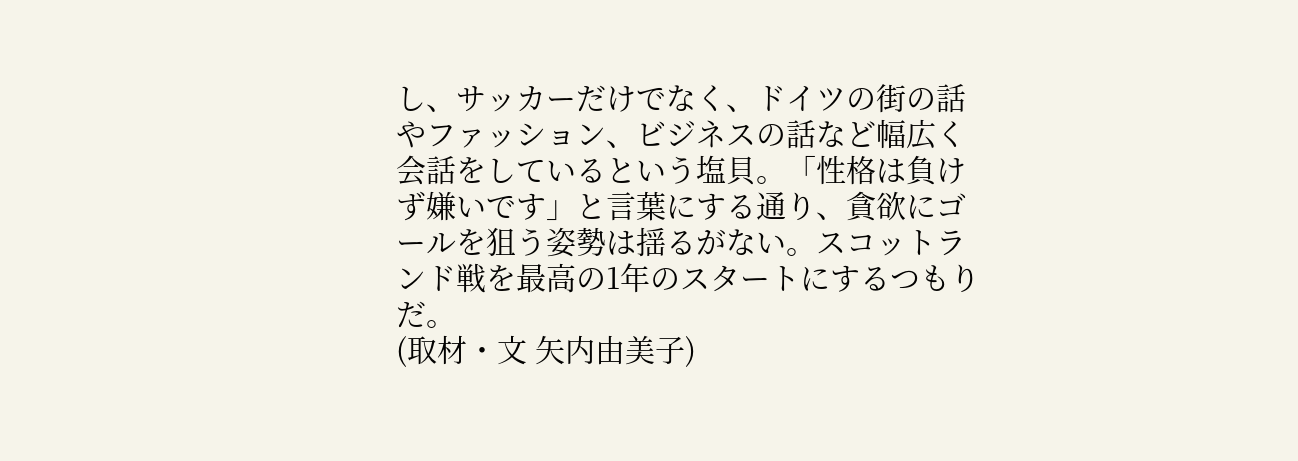し、サッカーだけでなく、ドイツの街の話やファッション、ビジネスの話など幅広く会話をしているという塩貝。「性格は負けず嫌いです」と言葉にする通り、貪欲にゴールを狙う姿勢は揺るがない。スコットランド戦を最高の1年のスタートにするつもりだ。
(取材・文 矢内由美子)